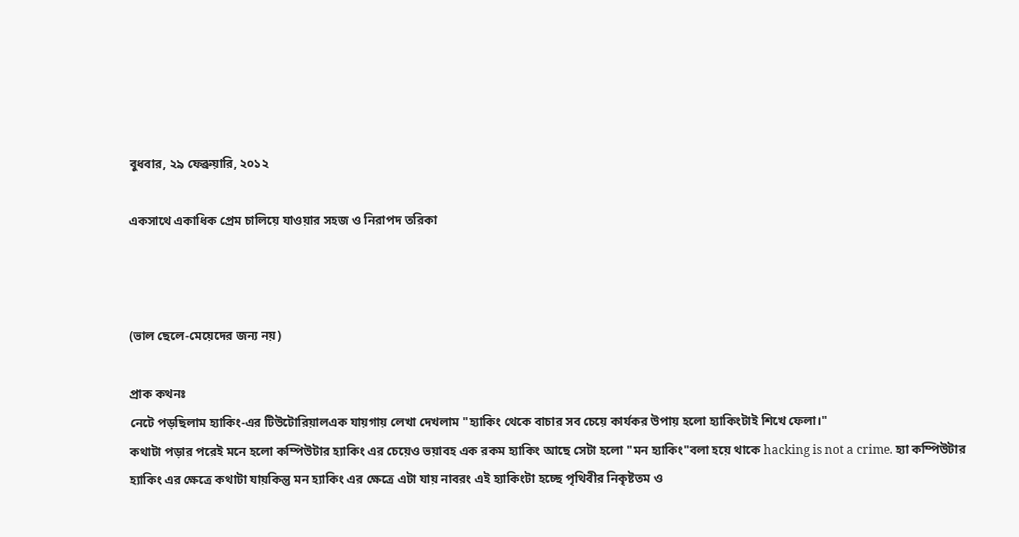বুধবার, ২৯ ফেব্রুয়ারি, ২০১২

একসাথে একাধিক প্রেম চালিয়ে যাওয়ার সহজ ও নিরাপদ তরিকা



(ভাল ছেলে-মেয়েদের জন্য নয়)

প্রাক কথনঃ
নেটে পড়ছিলাম হ্যাকিং-এর টিউটোরিয়ালএক যায়গায় লেখা দেখলাম "হ্যাকিং থেকে বাচার সব চেয়ে কার্যকর উপায় হলো হ্যাকিংটাই শিখে ফেলা।"
কথাটা পড়ার পরেই মনে হলো কম্পিউটার হ্যাকিং এর চেয়েও ভয়াবহ এক রকম হ্যাকিং আছে সেটা হলো "মন হ্যাকিং"বলা হয়ে থাকে hacking is not a crime. হ্যা কম্পিউটার হ্যাকিং এর ক্ষেত্রে কথাটা যায়কিন্তু মন হ্যাকিং এর ক্ষেত্রে এটা যায় নাবরং এই হ্যাকিংটা হচ্ছে পৃথিবীর নিকৃষ্টতম ও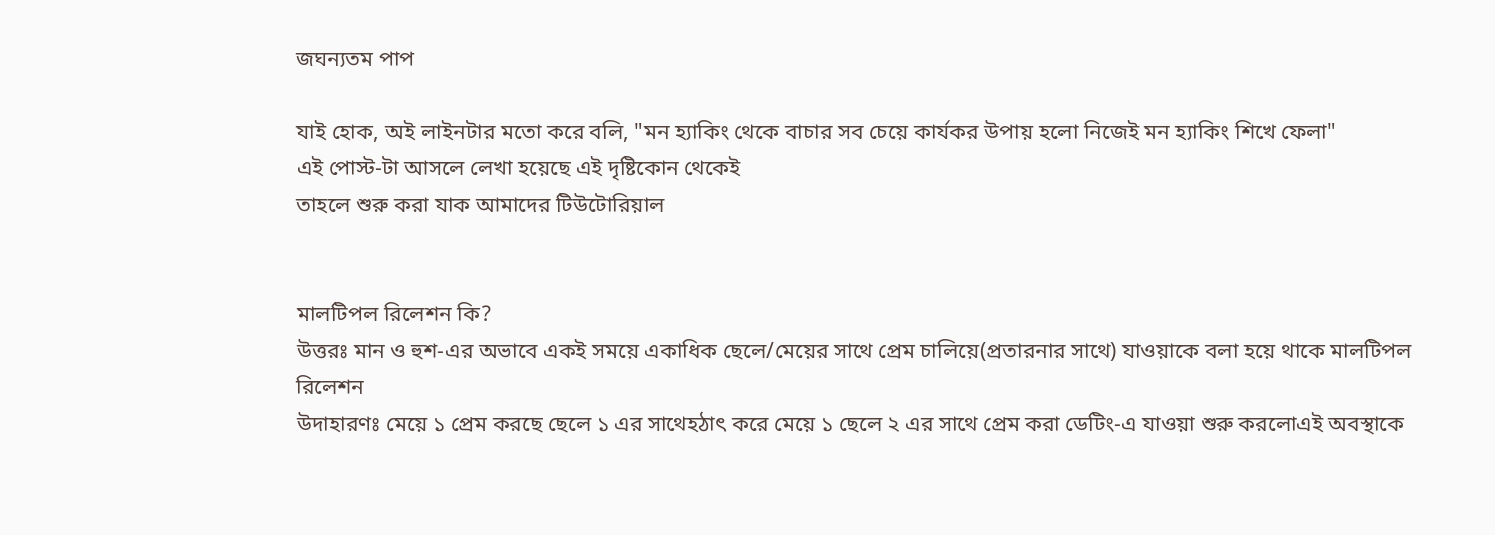জঘন্যতম পাপ

যাই হোক, অই লাইনটার মতো করে বলি, "মন হ্যাকিং থেকে বাচার সব চেয়ে কার্যকর উপায় হলো নিজেই মন হ্যাকিং শিখে ফেলা"
এই পোস্ট-টা আসলে লেখা হয়েছে এই দৃষ্টিকোন থেকেই
তাহলে শুরু করা যাক আমাদের টিউটোরিয়াল


মালটিপল রিলেশন কি?
উত্তরঃ মান ও হুশ-এর অভাবে একই সময়ে একাধিক ছেলে/মেয়ের সাথে প্রেম চালিয়ে(প্রতারনার সাথে) যাওয়াকে বলা হয়ে থাকে মালটিপল রিলেশন
উদাহারণঃ মেয়ে ১ প্রেম করছে ছেলে ১ এর সাথেহঠাৎ করে মেয়ে ১ ছেলে ২ এর সাথে প্রেম করা ডেটিং-এ যাওয়া শুরু করলোএই অবস্থাকে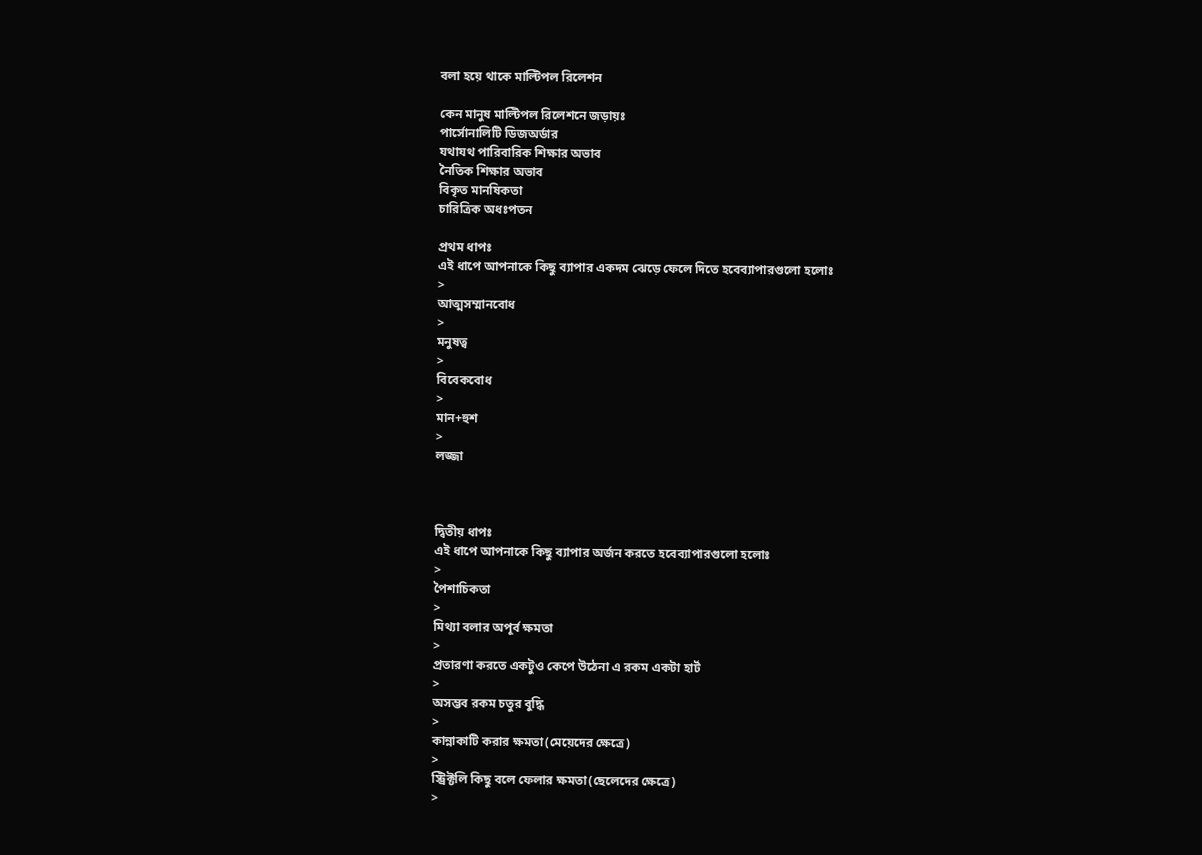বলা হয়ে থাকে মাল্টিপল রিলেশন

কেন মানুষ মাল্টিপল রিলেশনে জড়ায়ঃ
পার্সোনালিটি ডিজঅর্ডার
যথাযথ পারিবারিক শিক্ষার অভাব
নৈতিক শিক্ষার অভাব
বিকৃত মানষিকতা
চারিত্রিক অধঃপতন

প্রথম ধাপঃ
এই ধাপে আপনাকে কিছু ব্যাপার একদম ঝেড়ে ফেলে দিতে হবেব্যাপারগুলো হলোঃ
>
আত্মসম্মানবোধ
>
মনুষত্ব
>
বিবেকবোধ
>
মান+হুশ
>
লজ্জা



দ্বিতীয় ধাপঃ
এই ধাপে আপনাকে কিছু ব্যাপার অর্জন করতে হবেব্যাপারগুলো হলোঃ
>
পৈশাচিকতা
>
মিথ্যা বলার অপূর্ব ক্ষমতা
>
প্রতারণা করতে একটুও কেপে উঠেনা এ রকম একটা হার্ট
>
অসম্ভব রকম চতুর বুদ্ধি
>
কান্নাকাটি করার ক্ষমতা(মেয়েদের ক্ষেত্রে)
>
স্ট্রিক্টলি কিছু বলে ফেলার ক্ষমতা(ছেলেদের ক্ষেত্রে)
>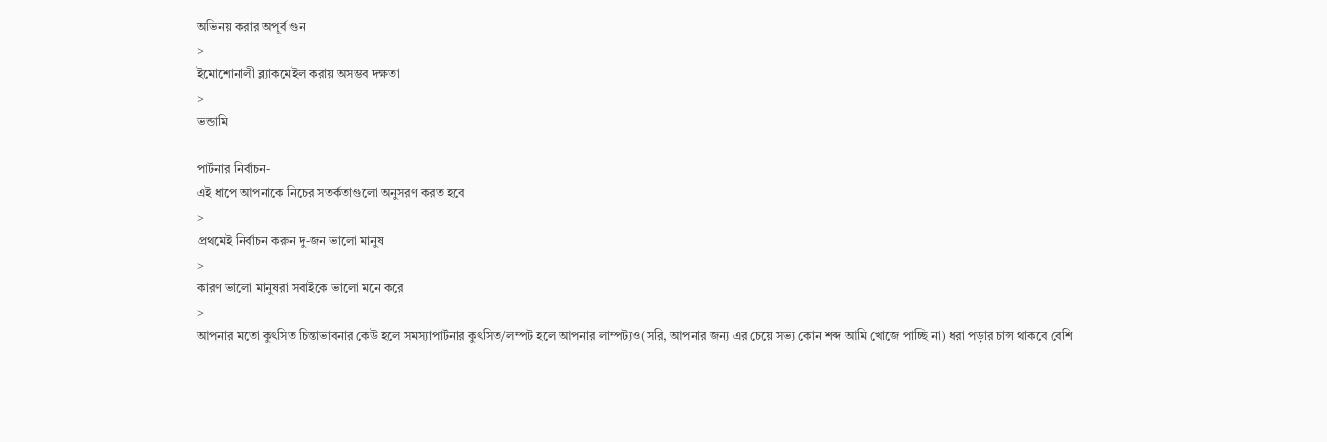অভিনয় করার অপূর্ব গুন
>
ইমোশোনালী ব্ল্যাকমেইল করায় অসম্ভব দক্ষতা
>
ভন্ডামি

পার্টনার নির্বাচন-
এই ধাপে আপনাকে নিচের সতর্কতাগুলো অনুসরণ করত হবে
>
প্রথমেই নির্বাচন করুন দু-জন ভালো মানুষ
>
কারণ ভালো মানুষরা সবাইকে ভালো মনে করে
>
আপনার মতো কুৎসিত চিন্তাভাবনার কেউ হলে সমস্যাপার্টনার কুৎসিত/লম্পট হলে আপনার লাম্পট্যও(সরি, আপনার জন্য এর চেয়ে সভ্য কোন শব্দ আমি খোজে পাচ্ছি না) ধরা পড়ার চান্স থাকবে বেশি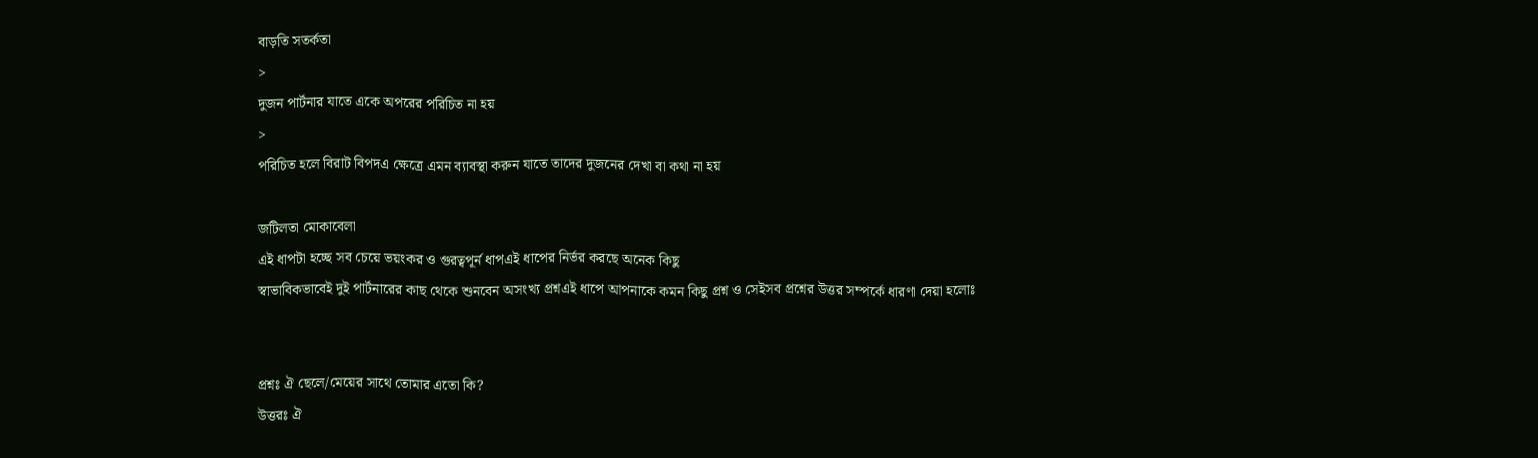বাড়তি সতর্কতা
>
দুজন পার্টনার যাতে একে অপরের পরিচিত না হয়
>
পরিচিত হলে বিরাট বিপদএ ক্ষেত্রে এমন ব্যাবস্থা করুন যাতে তাদের দুজনের দেখা বা কথা না হয়

জটিলতা মোকাবেলা
এই ধাপটা হচ্ছে সব চেয়ে ভয়ংকর ও গুরত্বপূর্ন ধাপএই ধাপের নির্ভর করছে অনেক কিছু
স্বাভাবিকভাবেই দুই পার্টনারের কাছ থেকে শুনবেন অসংখ্য প্রশ্নএই ধাপে আপনাকে কমন কিছু প্রশ্ন ও সেইসব প্রশ্নের উত্তর সম্পর্কে ধারণা দেয়া হলোঃ


প্রশ্নঃ ঐ ছেলে/মেয়ের সাথে তোমার এতো কি?
উত্তরঃ ঐ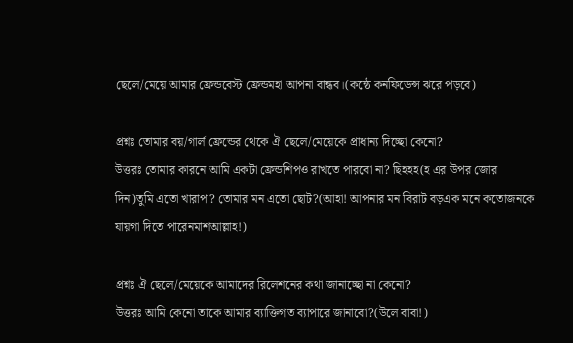ছেলে/মেয়ে আমার ফ্রেন্ডবেস্ট ফ্রেন্ডমহা আপনা বান্ধব।(কন্ঠে কনফিডেন্স ঝরে পড়বে)

প্রশ্নঃ তোমার বয়/গার্ল ফ্রেন্ডের থেকে ঐ ছেলে/মেয়েকে প্রাধান্য দিচ্ছো কেনো?
উত্তরঃ তোমার কারনে আমি একটা ফ্রেন্ডশিপও রাখতে পারবো না? ছিহহহ(হ এর উপর জোর দিন)তুমি এতো খারাপ? তোমার মন এতো ছোট?(আহা! আপনার মন বিরাট বড়এক মনে কতোজনকে যায়গা দিতে পারেনমাশআল্লাহ!)

প্রশ্নঃ ঐ ছেলে/মেয়েকে আমাদের রিলেশনের কথা জানাচ্ছো না কেনো?
উত্তরঃ আমি কেনো তাকে আমার ব্যাক্তিগত ব্যাপারে জানাবো?(উলে বাবা!)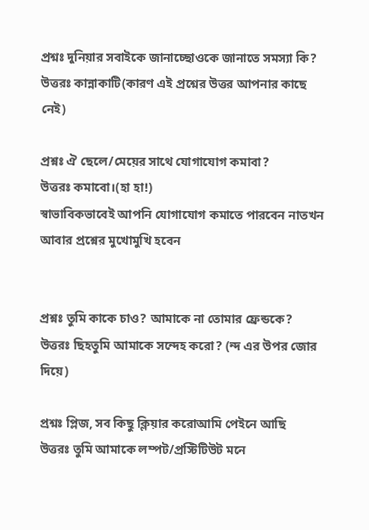প্রশ্নঃ দুনিয়ার সবাইকে জানাচ্ছোওকে জানাতে সমস্যা কি?
উত্তরঃ কান্নাকাটি(কারণ এই প্রশ্নের উত্তর আপনার কাছে নেই)

প্রশ্নঃ ঐ ছেলে/মেয়ের সাথে যোগাযোগ কমাবা?
উত্তরঃ কমাবো।(হা হা!)
স্বাভাবিকভাবেই আপনি যোগাযোগ কমাতে পারবেন নাতখন আবার প্রশ্নের মুখোমুখি হবেন


প্রশ্নঃ তুমি কাকে চাও? আমাকে না তোমার ফ্রেন্ডকে?
উত্তরঃ ছিহতুমি আমাকে সন্দেহ করো? (ন্দ এর উপর জোর দিয়ে)

প্রশ্নঃ প্লিজ, সব কিছু ক্লিয়ার করোআমি পেইনে আছি
উত্তরঃ তুমি আমাকে লম্পট/প্রস্টিটিউট মনে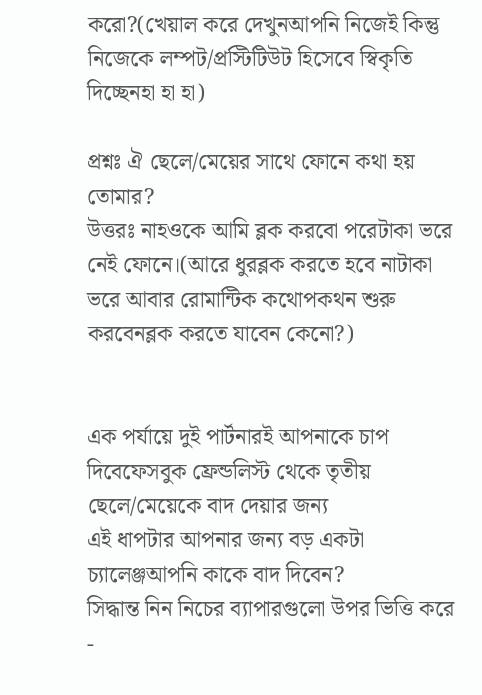করো?(খেয়াল করে দেখুনআপনি নিজেই কিন্তু নিজেকে লম্পট/প্রস্টিটিউট হিসেবে স্বিকৃতি দিচ্ছেনহা হা হা)

প্রশ্নঃ ঐ ছেলে/মেয়ের সাথে ফোনে কথা হয় তোমার?
উত্তরঃ নাহওকে আমি ব্লক করবো পরেটাকা ভরে নেই ফোনে।(আরে ধুরব্লক করতে হবে নাটাকা ভরে আবার রোমান্টিক কথোপকথন শুরু করবেনব্লক করতে যাবেন কেনো?)


এক পর্যায়ে দুই পার্টনারই আপনাকে চাপ দিবেফেসবুক ফ্রেন্ডলিস্ট থেকে তৃতীয় ছেলে/মেয়েকে বাদ দেয়ার জন্য
এই ধাপটার আপনার জন্য বড় একটা চ্যালেঞ্জআপনি কাকে বাদ দিবেন?
সিদ্ধান্ত নিন নিচের ব্যাপারগুলো উপর ভিত্তি করে
-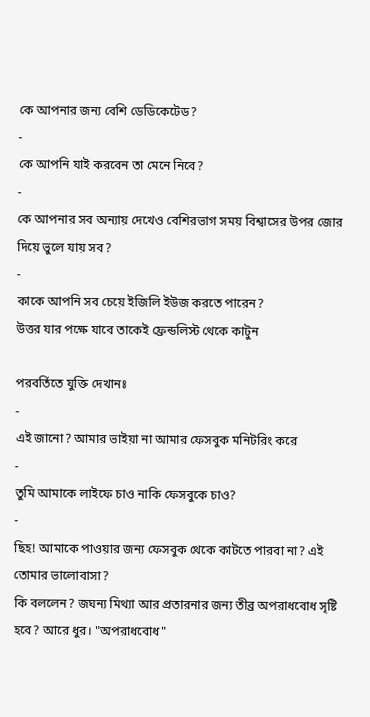কে আপনার জন্য বেশি ডেডিকেটেড?
-
কে আপনি যাই করবেন তা মেনে নিবে?
-
কে আপনার সব অন্যায় দেখেও বেশিরভাগ সময় বিশ্বাসের উপর জোর দিয়ে ভুলে যায় সব?
-
কাকে আপনি সব চেয়ে ইজিলি ইউজ করতে পারেন?
উত্তর যার পক্ষে যাবে তাকেই ফ্রেন্ডলিস্ট থেকে কাটুন

পরবর্তিতে যুক্তি দেখানঃ
-
এই জানো? আমার ভাইয়া না আমার ফেসবুক মনিটরিং করে
-
তুমি আমাকে লাইফে চাও নাকি ফেসবুকে চাও?
-
ছিহ! আমাকে পাওয়ার জন্য ফেসবুক থেকে কাটতে পারবা না? এই তোমার ভালোবাসা?
কি বললেন? জঘন্য মিথ্যা আর প্রতারনার জন্য তীব্র অপরাধবোধ সৃষ্টি হবে? আরে ধুর। "অপরাধবোধ"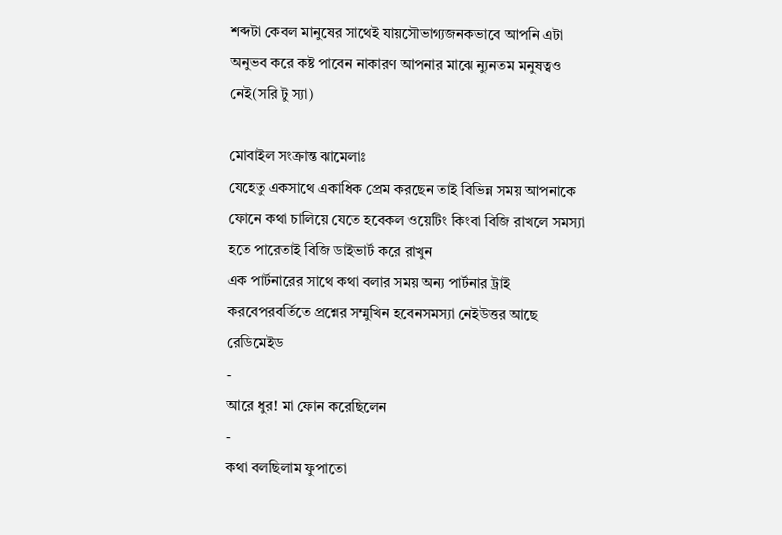শব্দটা কেবল মানুষের সাথেই যায়সৌভাগ্যজনকভাবে আপনি এটা অনুভব করে কষ্ট পাবেন নাকারণ আপনার মাঝে ন্যুনতম মনুষত্বও নেই(সরি টু স্যা)

মোবাইল সংক্রান্ত ঝামেলাঃ
যেহেতু একসাথে একাধিক প্রেম করছেন তাই বিভিন্ন সময় আপনাকে ফোনে কথা চালিয়ে যেতে হবেকল ওয়েটিং কিংবা বিজি রাখলে সমস্যা হতে পারেতাই বিজি ডাইভার্ট করে রাখুন
এক পার্টনারের সাথে কথা বলার সময় অন্য পার্টনার ট্রাই করবেপরবর্তিতে প্রশ্নের সম্মুখিন হবেনসমস্যা নেইউত্তর আছে রেডিমেইড
-
আরে ধুর! মা ফোন করেছিলেন
-
কথা বলছিলাম ফুপাতো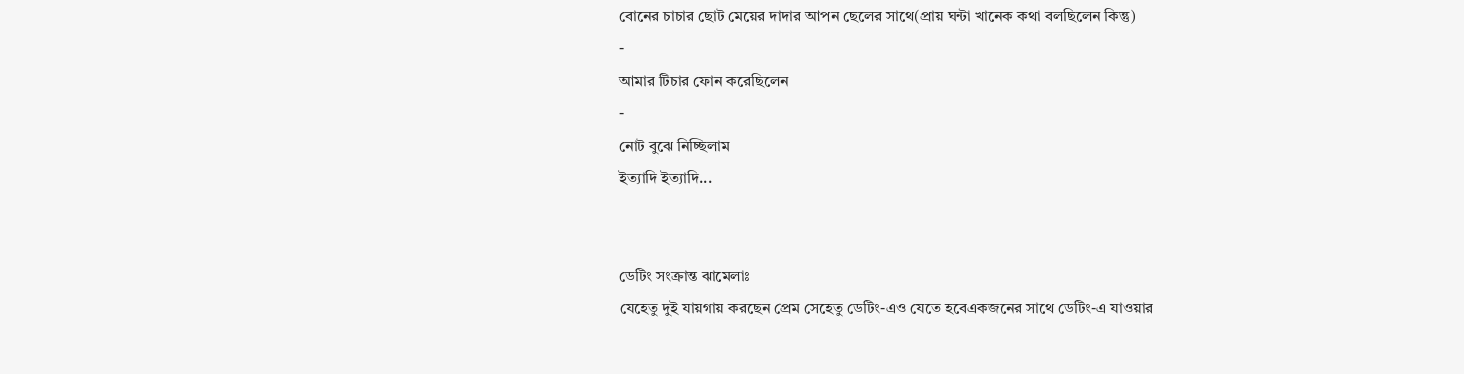বোনের চাচার ছোট মেয়ের দাদার আপন ছেলের সাথে(প্রায় ঘন্টা খানেক কথা বলছিলেন কিন্তু)
-
আমার টিচার ফোন করেছিলেন
-
নোট বুঝে নিচ্ছিলাম
ইত্যাদি ইত্যাদি...


ডেটিং সংক্রান্ত ঝামেলাঃ
যেহেতু দুই যায়গায় করছেন প্রেম সেহেতু ডেটিং-এও যেতে হবেএকজনের সাথে ডেটিং-এ যাওয়ার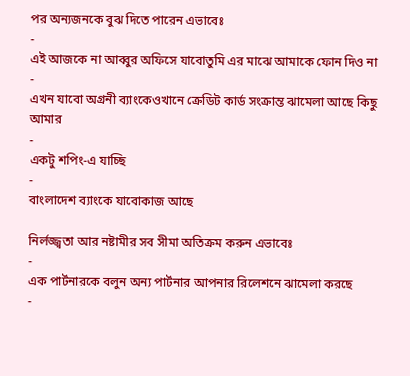পর অন্যজনকে বুঝ দিতে পারেন এভাবেঃ
-
এই আজকে না আব্বুর অফিসে যাবোতুমি এর মাঝে আমাকে ফোন দিও না
-
এখন যাবো অগ্রনী ব্যাংকেওখানে ক্রেডিট কার্ড সংক্রান্ত ঝামেলা আছে কিছু আমার
-
একটু শপিং-এ যাচ্ছি
-
বাংলাদেশ ব্যাংকে যাবোকাজ আছে

নির্লজ্জ্বতা আর নষ্টামীর সব সীমা অতিক্রম করুন এভাবেঃ
-
এক পার্টনারকে বলুন অন্য পার্টনার আপনার রিলেশনে ঝামেলা করছে
-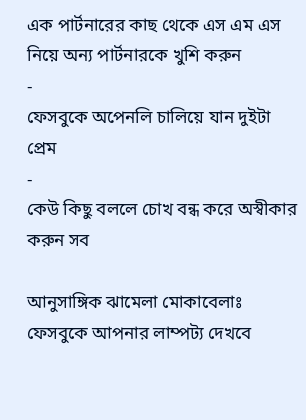এক পার্টনারের কাছ থেকে এস এম এস নিয়ে অন্য পার্টনারকে খুশি করুন
-
ফেসবুকে অপেনলি চালিয়ে যান দুইটা প্রেম
-
কেউ কিছু বললে চোখ বন্ধ করে অস্বীকার করুন সব

আনুসাঙ্গিক ঝামেলা মোকাবেলাঃ
ফেসবুকে আপনার লাম্পট্য দেখবে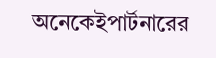অনেকেইপার্টনারের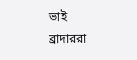ভাই ব্রাদাররা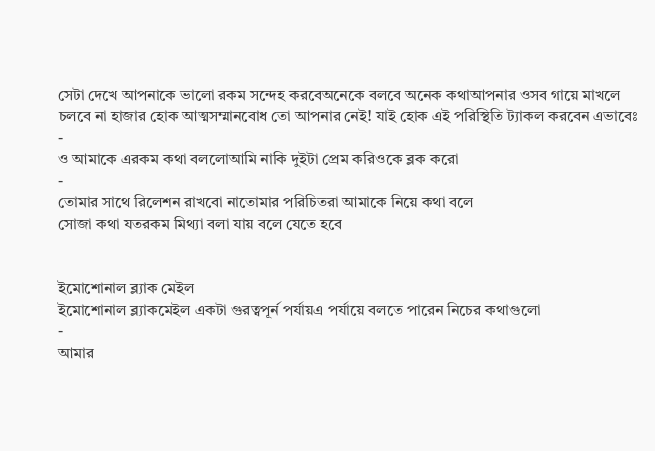সেটা দেখে আপনাকে ভালো রকম সন্দেহ করবেঅনেকে বলবে অনেক কথাআপনার ওসব গায়ে মাখলে চলবে না হাজার হোক আত্মসম্মানবোধ তো আপনার নেই! যাই হোক এই পরিস্থিতি ট্যাকল করবেন এভাবেঃ
-
ও আমাকে এরকম কথা বললোআমি নাকি দুইটা প্রেম করিওকে ব্লক করো
-
তোমার সাথে রিলেশন রাখবো নাতোমার পরিচিতরা আমাকে নিয়ে কথা বলে
সোজা কথা যতরকম মিথ্যা বলা যায় বলে যেতে হবে


ইমোশোনাল ব্ল্যাক মেইল
ইমোশোনাল ব্ল্যাকমেইল একটা গুরত্বপূর্ন পর্যায়এ পর্যায়ে বলতে পারেন নিচের কথাগুলো
-
আমার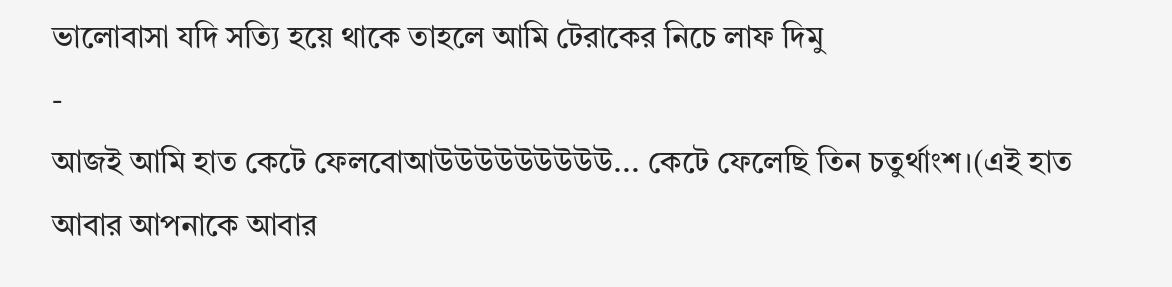ভালোবাসা যদি সত্যি হয়ে থাকে তাহলে আমি টেরাকের নিচে লাফ দিমু
-
আজই আমি হাত কেটে ফেলবোআউউউউউউউউউ... কেটে ফেলেছি তিন চতুর্থাংশ।(এই হাত আবার আপনাকে আবার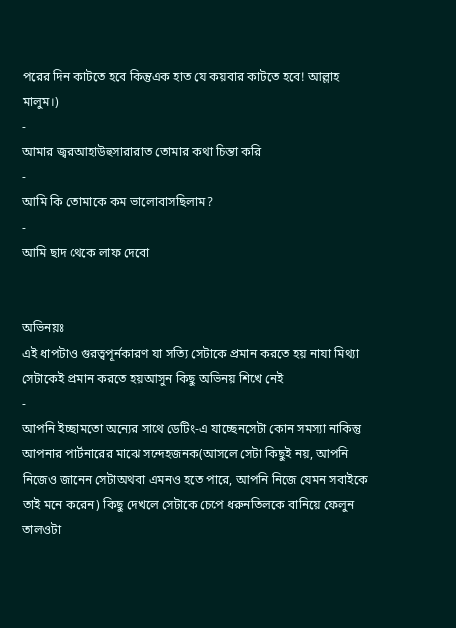পরের দিন কাটতে হবে কিন্তুএক হাত যে কয়বার কাটতে হবে! আল্লাহ মালুম।)
-
আমার জ্বরআহাউহুসারারাত তোমার কথা চিন্তা করি
-
আমি কি তোমাকে কম ভালোবাসছিলাম?
-
আমি ছাদ থেকে লাফ দেবো


অভিনয়ঃ
এই ধাপটাও গুরত্বপূর্নকারণ যা সত্যি সেটাকে প্রমান করতে হয় নাযা মিথ্যা সেটাকেই প্রমান করতে হয়আসুন কিছু অভিনয় শিখে নেই
-
আপনি ইচ্ছামতো অন্যের সাথে ডেটিং-এ যাচ্ছেনসেটা কোন সমস্যা নাকিন্তু আপনার পার্টনারের মাঝে সন্দেহজনক(আসলে সেটা কিছুই নয়, আপনি নিজেও জানেন সেটাঅথবা এমনও হতে পারে, আপনি নিজে যেমন সবাইকে তাই মনে করেন) কিছু দেখলে সেটাকে চেপে ধরুনতিলকে বানিয়ে ফেলুন তালওটা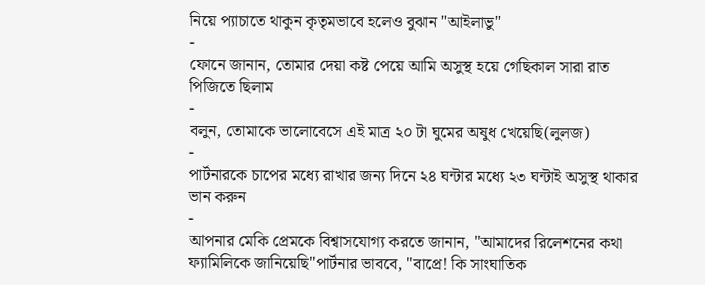নিয়ে প্যাচাতে থাকুন কৃতৃমভাবে হলেও বুঝান "আইলাভু"
-
ফোনে জানান, তোমার দেয়া কষ্ট পেয়ে আমি অসুস্থ হয়ে গেছিকাল সারা রাত পিজিতে ছিলাম
-
বলুন, তোমাকে ভালোবেসে এই মাত্র ২০ টা ঘুমের অষুধ খেয়েছি(লুলজ)
-
পার্টনারকে চাপের মধ্যে রাখার জন্য দিনে ২৪ ঘন্টার মধ্যে ২৩ ঘন্টাই অসুস্থ থাকার ভান করুন
-
আপনার মেকি প্রেমকে বিশ্বাসযোগ্য করতে জানান, "আমাদের রিলেশনের কথা ফ্যামিলিকে জানিয়েছি"পার্টনার ভাববে, "বাপ্রে! কি সাংঘাতিক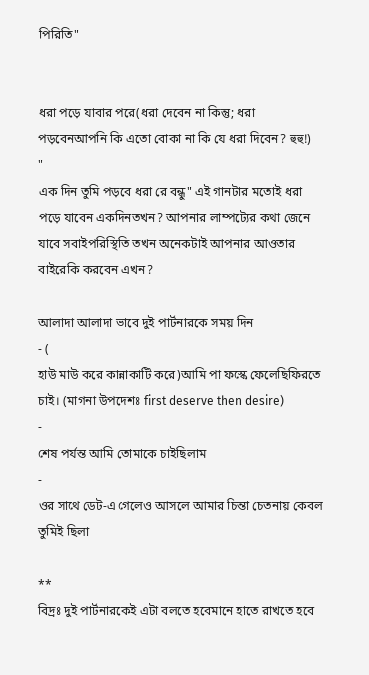পিরিতি"


ধরা পড়ে যাবার পরে(ধরা দেবেন না কিন্তু; ধরা পড়বেনআপনি কি এতো বোকা না কি যে ধরা দিবেন? হুহু!)
"
এক দিন তুমি পড়বে ধরা রে বন্ধু" এই গানটার মতোই ধরা পড়ে যাবেন একদিনতখন? আপনার লাম্পট্যের কথা জেনে যাবে সবাইপরিস্থিতি তখন অনেকটাই আপনার আওতার বাইরেকি করবেন এখন?

আলাদা আলাদা ভাবে দুই পার্টনারকে সময় দিন
- (
হাউ মাউ করে কান্নাকাটি করে)আমি পা ফস্কে ফেলেছিফিরতে চাই। (মাগনা উপদেশঃ first deserve then desire)
-
শেষ পর্যন্ত আমি তোমাকে চাইছিলাম
-
ওর সাথে ডেট-এ গেলেও আসলে আমার চিন্তা চেতনায় কেবল তুমিই ছিলা

**
বিদ্রঃ দুই পার্টনারকেই এটা বলতে হবেমানে হাতে রাখতে হবে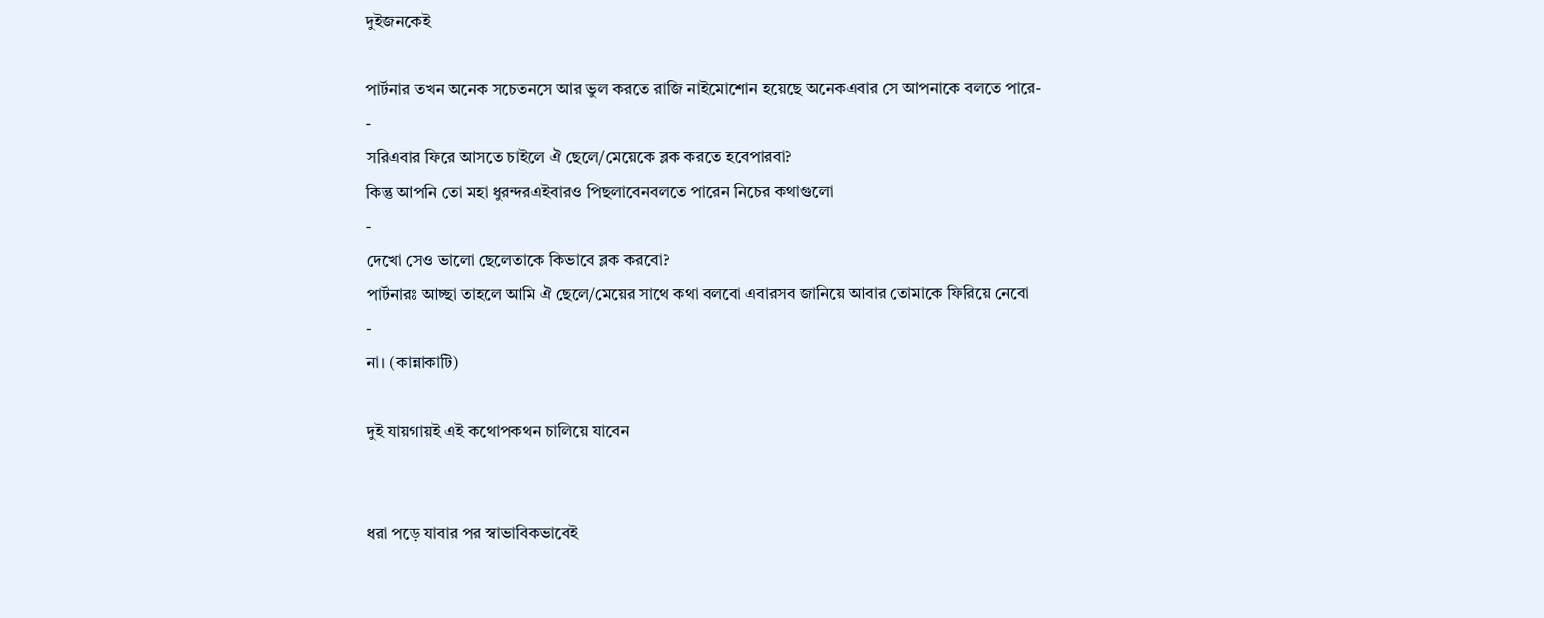দুইজনকেই

পার্টনার তখন অনেক সচেতনসে আর ভুল করতে রাজি নাইমোশোন হয়েছে অনেকএবার সে আপনাকে বলতে পারে-
-
সরিএবার ফিরে আসতে চাইলে ঐ ছেলে/মেয়েকে ব্লক করতে হবেপারবা?
কিন্তু আপনি তো মহা ধুরন্দরএইবারও পিছলাবেনবলতে পারেন নিচের কথাগুলো
-
দেখো সেও ভালো ছেলেতাকে কিভাবে ব্লক করবো?
পার্টনারঃ আচ্ছা তাহলে আমি ঐ ছেলে/মেয়ের সাথে কথা বলবো এবারসব জানিয়ে আবার তোমাকে ফিরিয়ে নেবো
-
না। (কান্নাকাটি)

দুই যায়গায়ই এই কথোপকথন চালিয়ে যাবেন


ধরা পড়ে যাবার পর স্বাভাবিকভাবেই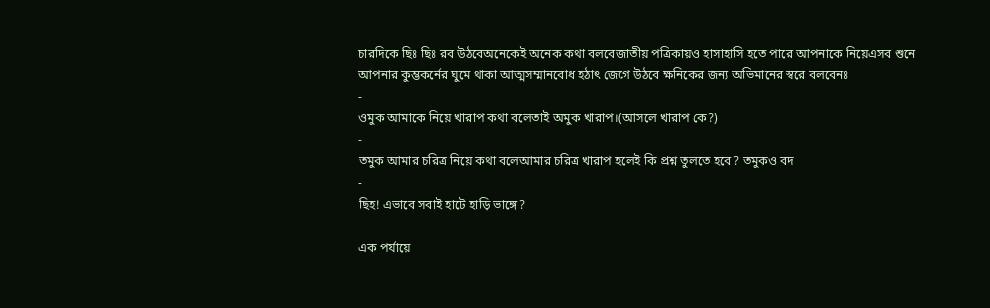চারদিকে ছিঃ ছিঃ রব উঠবেঅনেকেই অনেক কথা বলবেজাতীয় পত্রিকায়ও হাসাহাসি হতে পারে আপনাকে নিয়েএসব শুনে আপনার কুম্ভকর্নের ঘুমে থাকা আত্মসম্মানবোধ হঠাৎ জেগে উঠবে ক্ষনিকের জন্য অভিমানের স্বরে বলবেনঃ
-
ওমুক আমাকে নিয়ে খারাপ কথা বলেতাই অমুক খারাপ।(আসলে খারাপ কে?)
-
তমুক আমার চরিত্র নিয়ে কথা বলেআমার চরিত্র খারাপ হলেই কি প্রশ্ন তুলতে হবে? তমুকও বদ
-
ছিহ! এভাবে সবাই হাটে হাড়ি ভাঙ্গে?

এক পর্যায়ে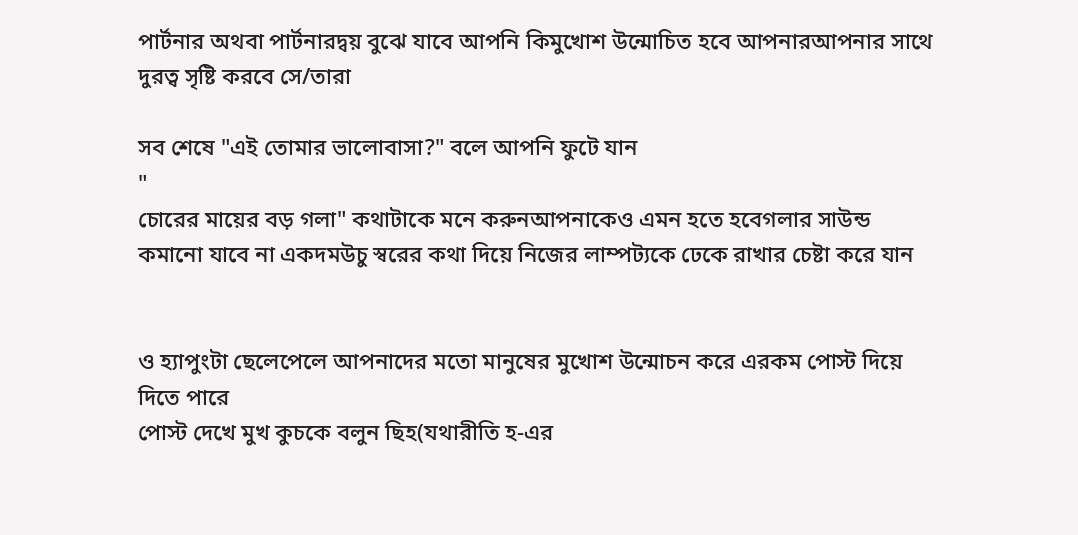পার্টনার অথবা পার্টনারদ্বয় বুঝে যাবে আপনি কিমুখোশ উন্মোচিত হবে আপনারআপনার সাথে দুরত্ব সৃষ্টি করবে সে/তারা

সব শেষে "এই তোমার ভালোবাসা?" বলে আপনি ফুটে যান
"
চোরের মায়ের বড় গলা" কথাটাকে মনে করুনআপনাকেও এমন হতে হবেগলার সাউন্ড কমানো যাবে না একদমউচু স্বরের কথা দিয়ে নিজের লাম্পট্যকে ঢেকে রাখার চেষ্টা করে যান


ও হ্যাপুংটা ছেলেপেলে আপনাদের মতো মানুষের মুখোশ উন্মোচন করে এরকম পোস্ট দিয়ে দিতে পারে
পোস্ট দেখে মুখ কুচকে বলুন ছিহ(যথারীতি হ-এর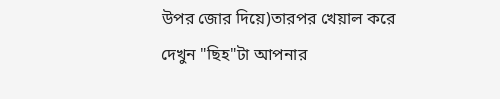উপর জোর দিয়ে)তারপর খেয়াল করে দেখুন "ছিহ"টা আপনার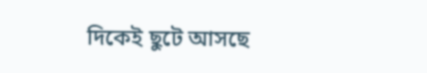দিকেই ছুটে আসছে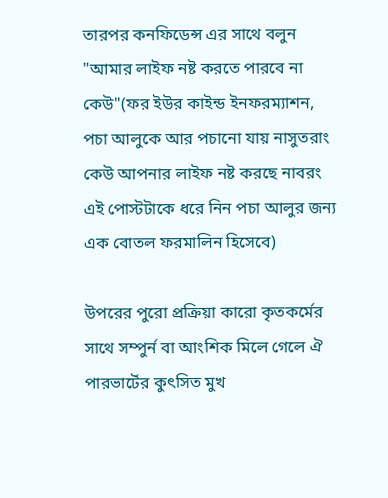তারপর কনফিডেন্স এর সাথে বলুন "আমার লাইফ নষ্ট করতে পারবে না কেউ"(ফর ইউর কাইন্ড ইনফরম্যাশন, পচা আলুকে আর পচানো যায় নাসুতরাং কেউ আপনার লাইফ নষ্ট করছে নাবরং এই পোস্টটাকে ধরে নিন পচা আলুর জন্য এক বোতল ফরমালিন হিসেবে)

উপরের পুরো প্রক্রিয়া কারো কৃতকর্মের সাথে সম্পুর্ন বা আংশিক মিলে গেলে ঐ পারভার্টের কুৎসিত মুখ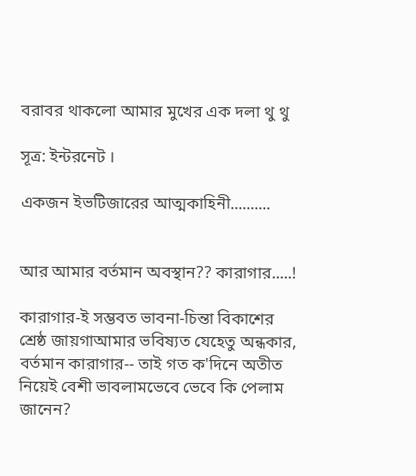বরাবর থাকলো আমার মুখের এক দলা থু থু

সূত্র: ইন্টরনেট ।

একজন ইভটিজারের আত্মকাহিনী..........


আর আমার বর্তমান অবস্থান?? কারাগার.....!

কারাগার-ই সম্ভবত ভাবনা-চিন্তা বিকাশের শ্রেষ্ঠ জায়গাআমার ভবিষ্যত যেহেতু অন্ধকার, বর্তমান কারাগার-- তাই গত ক'দিনে অতীত নিয়েই বেশী ভাবলামভেবে ভেবে কি পেলাম জানেন?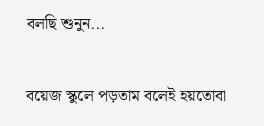বলছি শুনুন...


বয়েজ স্কুলে পড়তাম বলেই হয়তোবা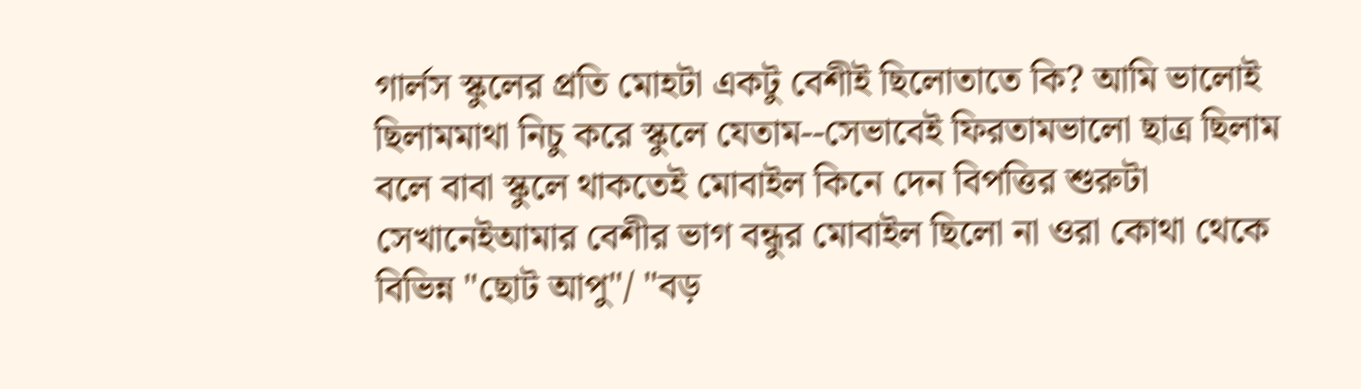গার্লস স্কুলের প্রতি মোহটা একটু বেশীই ছিলোতাতে কি? আমি ভালোই ছিলামমাথা নিচু করে স্কুলে যেতাম--সেভাবেই ফিরতামভালো ছাত্র ছিলাম বলে বাবা স্কুলে থাকতেই মোবাইল কিনে দেন বিপত্তির শুরুটা সেখানেইআমার বেশীর ভাগ বন্ধুর মোবাইল ছিলো না ওরা কোথা থেকে বিভিন্ন "ছোট আপু"/ "বড়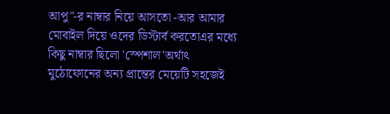আপু"-র নাম্বার নিয়ে আসতো -আর আমার মোবাইল দিয়ে ওদের ডিস্টার্ব করতোএর মধ্যে কিছু নাম্বার ছিলো 'স্পেশাল'অর্থাৎ মুঠোফোনের অন্য প্রান্তের মেয়েটি সহজেই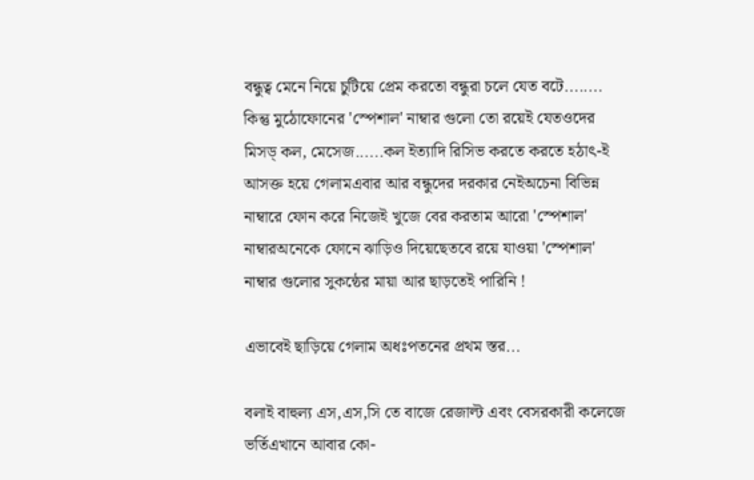বন্ধুত্ব মেনে নিয়ে চুটিয়ে প্রেম করতো বন্ধুরা চলে যেত বটে........ কিন্তু মুঠোফোনের 'স্পেশাল' নাম্বার গুলো তো রয়েই যেতওদের মিসড্‌ কল, মেসেজ......কল ইত্যাদি রিসিভ করতে করতে হঠাৎ-ই আসক্ত হয়ে গেলামএবার আর বন্ধুদের দরকার নেইঅচেনা বিভিন্ন নাম্বারে ফোন করে নিজেই খুজে বের করতাম আরো 'স্পেশাল' নাম্বারঅনেকে ফোনে ঝাড়িও দিয়েছেতবে রয়ে যাওয়া 'স্পেশাল' নাম্বার গুলোর সুকন্ঠের মায়া আর ছাড়তেই পারিনি !

এভাবেই ছাড়িয়ে গেলাম অধঃপতনের প্রথম স্তর...

বলাই বাহুল্য এস,এস,সি তে বাজে রেজাল্ট এবং বেসরকারী কলেজে ভর্তিএখানে আবার কো-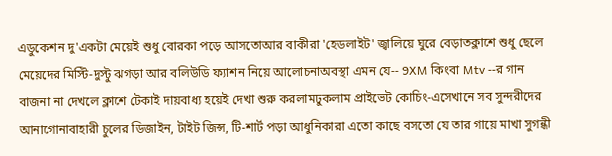এডুকেশন দু'একটা মেয়েই শুধু বোরকা পড়ে আসতোআর বাকীরা 'হেডলাইট' জ্বালিয়ে ঘুরে বেড়াতক্লাশে শুধু ছেলে মেয়েদের মিস্টি-দুস্টু ঝগড়া আর বলিউডি ফ্যাশন নিয়ে আলোচনাঅবস্থা এমন যে-- 9XM কিংবা Mtv --র গান বাজনা না দেখলে ক্লাশে টেকাই দায়বাধ্য হয়েই দেখা শুরু করলামঢুকলাম প্রাইভেট কোচিং-এসেখানে সব সুন্দরীদের আনাগোনাবাহারী চুলের ডিজাইন, টাইট জিন্স, টি-শার্ট পড়া আধুনিকারা এতো কাছে বসতো যে তার গায়ে মাখা সুগন্ধী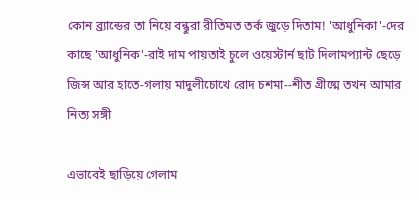কোন ব্র্যান্ডের তা নিয়ে বন্ধুরা রীতিমত তর্ক জুড়ে দিতাম! 'আধুনিকা'-দের কাছে 'আধুনিক'-রাই দাম পায়তাই চুলে ওয়েস্টার্ন ছাট দিলামপ্যান্ট ছেড়ে জিন্স আর হাতে-গলায় মাদুলীচোখে রোদ চশমা--শীত গ্রীষ্মে তখন আমার নিত্য সঙ্গী

এভাবেই ছাড়িয়ে গেলাম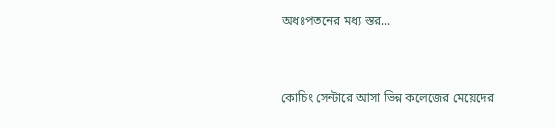অধঃপতনের মধ্য স্তর...


কোচিং সেন্টারে আসা ভিন্ন কলেজের মেয়েদের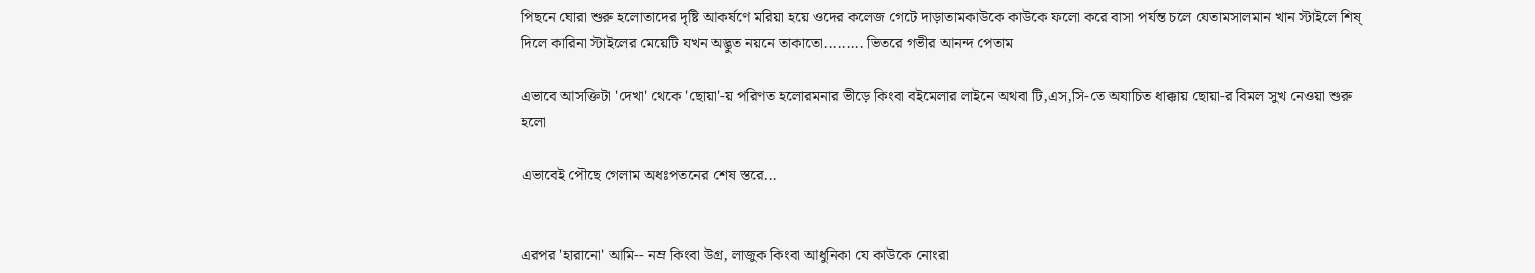পিছনে ঘোরা শুরু হলোতাদের দৃষ্টি আকর্ষণে মরিয়া হয়ে ওদের কলেজ গেটে দাড়াতামকাউকে কাউকে ফলো করে বাসা পর্যন্ত চলে যেতামসালমান খান স্টাইলে শিষ্‌ দিলে কারিনা স্টাইলের মেয়েটি যখন অদ্ভুত নয়নে তাকাতো......... ভিতরে গভীর আনন্দ পেতাম

এভাবে আসক্তিটা 'দেখা' থেকে 'ছোয়া'-য় পরিণত হলোরমনার ভীড়ে কিংবা বইমেলার লাইনে অথবা টি,এস,সি-তে অযাচিত ধাক্কায় ছোয়া-র বিমল সুখ নেওয়া শুরু হলো

এভাবেই পৌছে গেলাম অধঃপতনের শেষ স্তরে...


এরপর 'হারানো' আমি-- নম্র কিংবা উগ্র, লাজুক কিংবা আধুনিকা যে কাউকে নোংরা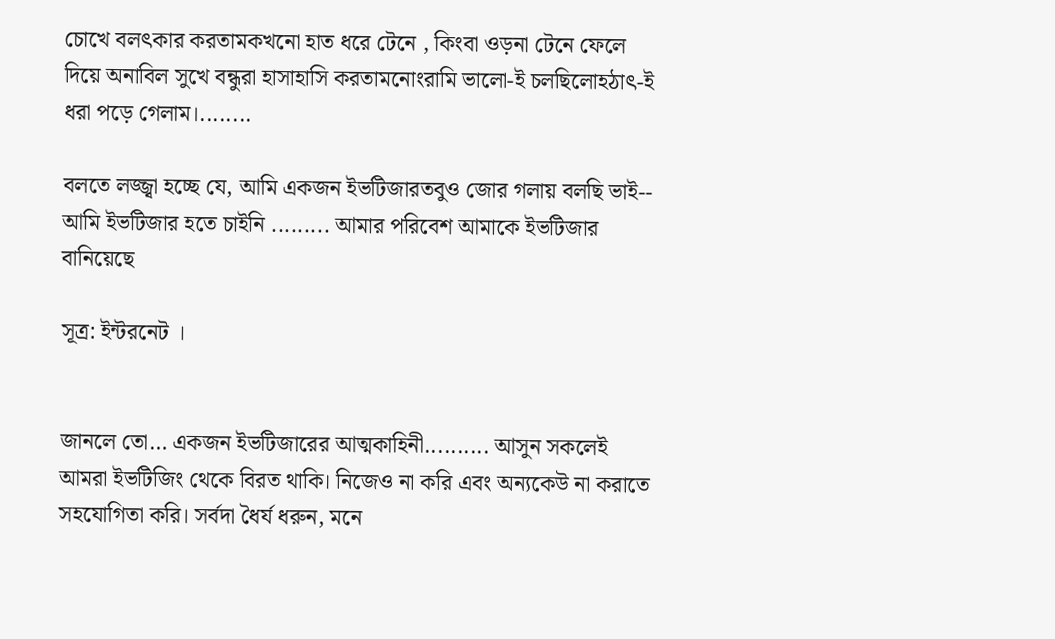চোখে বলৎকার করতামকখনো হাত ধরে টেনে , কিংবা ওড়না টেনে ফেলে দিয়ে অনাবিল সুখে বন্ধুরা হাসাহাসি করতামনোংরামি ভালো-ই চলছিলোহঠাৎ-ই ধরা পড়ে গেলাম।........

বলতে লজ্জ্বা হচ্ছে যে, আমি একজন ইভটিজারতবুও জোর গলায় বলছি ভাই-- আমি ইভটিজার হতে চাইনি ......... আমার পরিবেশ আমাকে ইভটিজার বানিয়েছে

সূত্র: ইন্টরনেট ।


জানলে তো… একজন ইভটিজারের আত্মকাহিনী.......... আসুন সকলেই আমরা ইভটিজিং থেকে বিরত থাকি। নিজেও না করি এবং অন্যকেউ না করাতে সহযোগিতা করি। সর্বদা ধৈর্য ধরুন, মনে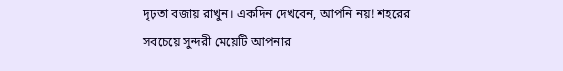দৃঢ়তা বজায় রাখুন। একদিন দেখবেন, আপনি নয়! শহরের সবচেয়ে সুন্দরী মেয়েটি আপনার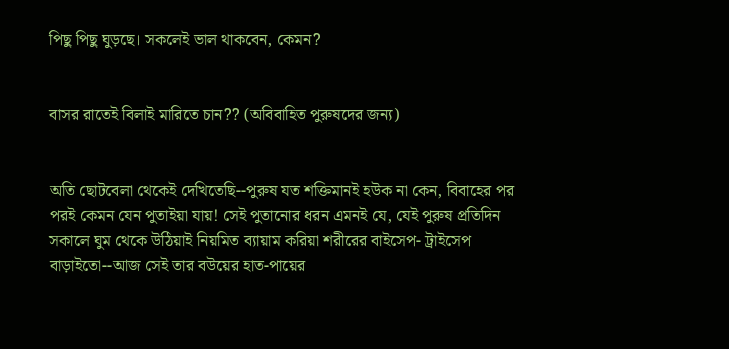পিছু পিছু ঘুড়ছে। সকলেই ভাল থাকবেন, কেমন?


বাসর রাতেই বিলাই মারিতে চান?? (অবিবাহিত পুরুষদের জন্য)


অতি ছোটবেলা থেকেই দেখিতেছি--পুরুষ যত শক্তিমানই হউক না কেন, বিবাহের পর পরই কেমন যেন পুতাইয়া যায়! সেই পুতানোর ধরন এমনই যে, যেই পুরুষ প্রতিদিন সকালে ঘুম থেকে উঠিয়াই নিয়মিত ব্যায়াম করিয়া শরীরের বাইসেপ- ট্রাইসেপ বাড়াইতো--আজ সেই তার বউয়ের হাত-পায়ের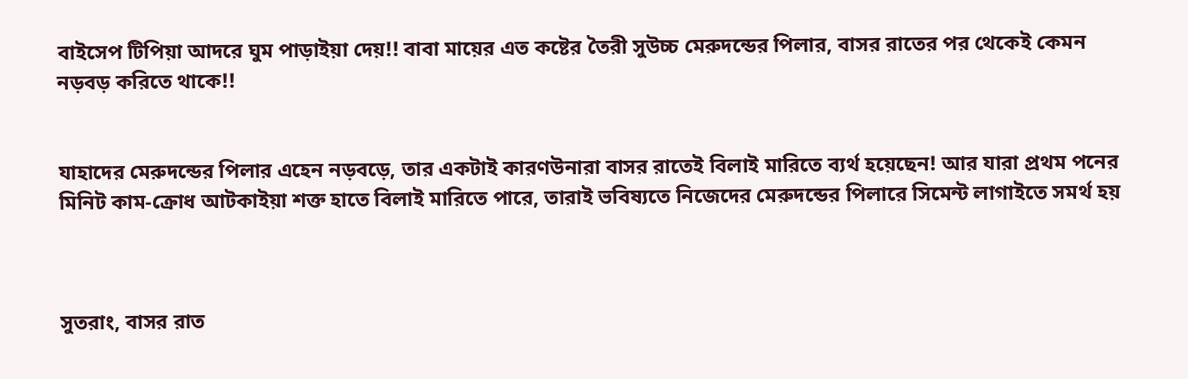বাইসেপ টিপিয়া আদরে ঘুম পাড়াইয়া দেয়!! বাবা মায়ের এত কষ্টের তৈরী সুউচ্চ মেরুদন্ডের পিলার, বাসর রাতের পর থেকেই কেমন নড়বড় করিতে থাকে!!


যাহাদের মেরুদন্ডের পিলার এহেন নড়বড়ে, তার একটাই কারণউনারা বাসর রাতেই বিলাই মারিতে ব্যর্থ হয়েছেন! আর যারা প্রথম পনের মিনিট কাম-ক্রোধ আটকাইয়া শক্ত হাতে বিলাই মারিতে পারে, তারাই ভবিষ্যতে নিজেদের মেরুদন্ডের পিলারে সিমেন্ট লাগাইতে সমর্থ হয়



সুতরাং, বাসর রাত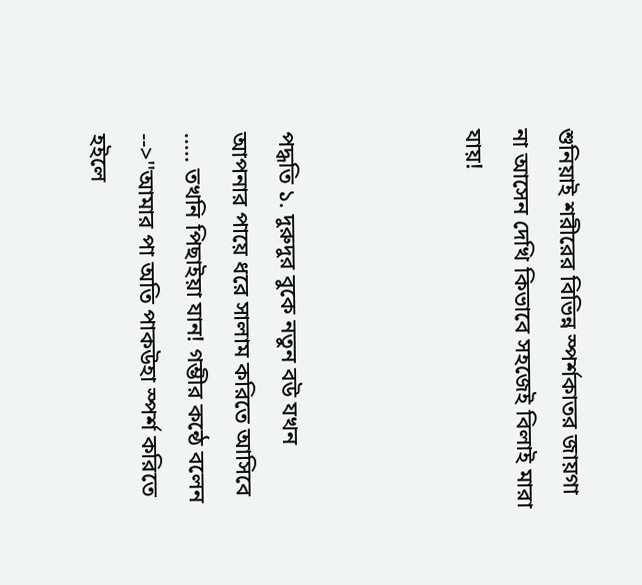শুনিয়াই শরীরের বিভিন্ন স্পর্শকাতর জায়গা না আসেন দেখি কিভাবে সহজেই বিলাই মারা যায়!



পদ্ধতি ১. দুরুদুর বুকে নতুন বউ যখন আপনার পায়ে ধরে সালাম করিতে আসিবে ..... তখনি পিছাইয়া যান! গম্ভীর কন্ঠে বলেন -->''আমার পা অতি পাকউহা স্পর্শ করিতে হইলে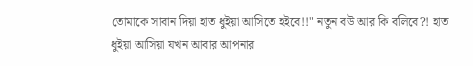তোমাকে সাবান দিয়া হাত ধুইয়া আসিতে হইবে!!" নতুন বউ আর কি বলিবে?! হাত ধুইয়া আসিয়া যখন আবার আপনার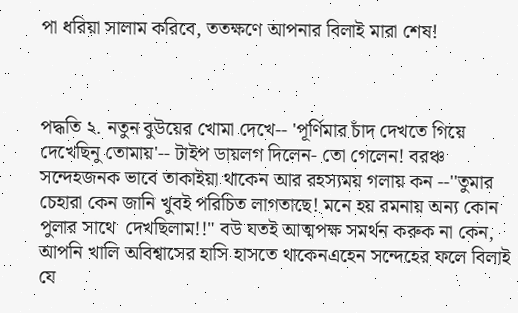পা ধরিয়া সালাম করিবে, ততক্ষণে আপনার বিলাই মারা শেষ!



পদ্ধতি ২. নতুন বুউয়ের খোমা দেখে-- 'পূর্ণিমার চাঁদ দেখতে গিয়ে দেখেছিনু তোমায়'-- টাইপ ডায়লগ দিলেন- তো গেলেন! বরঞ্চ সন্দেহজনক ভাবে তাকাইয়া থাকেন আর রহস্যময় গলায় কন --''তুমার চেহারা কেন জানি খুবই পরিচিত লাগতাছে! মনে হয় রমনায় অন্য কোন পুলার সাথে  দেখছিলাম!!" বউ যতই আত্মপক্ষ সমর্থন করুক না কেন, আপনি খালি অবিশ্বাসের হাসি হাসতে থাকেনএহেন সন্দেহের ফলে বিলাই যে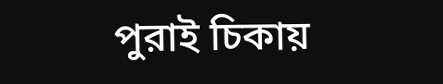পুরাই চিকায়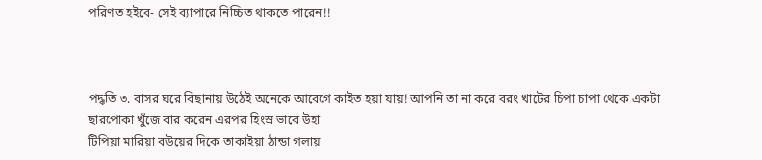পরিণত হইবে- সেই ব্যাপারে নিচ্চিত থাকতে পারেন!!



পদ্ধতি ৩. বাসর ঘরে বিছানায় উঠেই অনেকে আবেগে কাইত হয়া যায়! আপনি তা না করে বরং খাটের চিপা চাপা থেকে একটা ছারপোকা খুঁজে বার করেন এরপর হিংস্র ভাবে উহা
টিপিয়া মারিয়া বউয়ের দিকে তাকাইয়া ঠান্ডা গলায়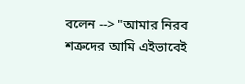বলেন --> "আমার নিরব শত্রুদের আমি এইভাবেই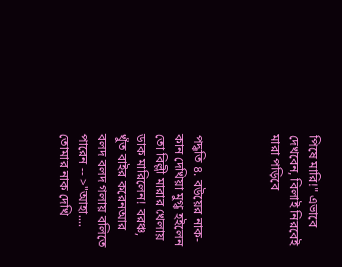পিষে মারি!" এভাবে দেখবেন, বিলাই নিরবেই মারা পড়িবে



পদ্ধতি ৪. বউয়ের নাক-কান দেখিয়া মুগ্ধ হইলেন তো বিল্লী মারার খেলায় ডাক মারিলেন! বরঞ্চ, খুঁত বাইর করেনআর বলদ বলদ গলায় বলিতে পারেন -- >"আহা.... তোমার নাক দেখি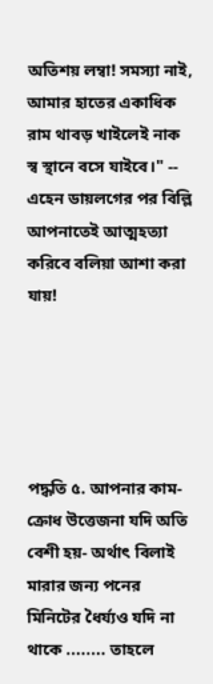অতিশয় লম্বা! সমস্যা নাই, আমার হাতের একাধিক রাম থাবড় খাইলেই নাক স্ব স্থানে বসে যাইবে।" -- এহেন ডায়লগের পর বিল্লি আপনাতেই আত্মহত্যা করিবে বলিয়া আশা করা যায়!





পদ্ধতি ৫. আপনার কাম- ক্রোধ উত্তেজনা যদি অতি বেশী হয়- অর্থাৎ বিলাই মারার জন্য পনের মিনিটের ধৈর্য্যও যদি না থাকে ........ তাহলে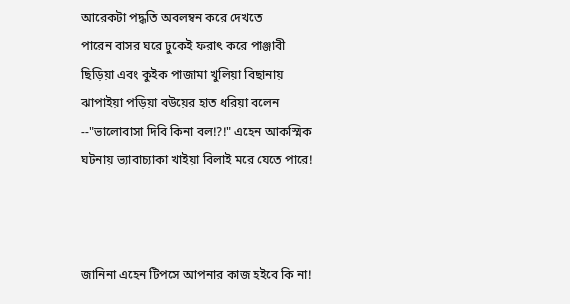আরেকটা পদ্ধতি অবলম্বন করে দেখতে
পারেন বাসর ঘরে ঢুকেই ফরাৎ করে পাঞ্জাবী ছিড়িয়া এবং কুইক পাজামা খুলিয়া বিছানায় ঝাপাইয়া পড়িয়া বউয়ের হাত ধরিয়া বলেন --"ভালোবাসা দিবি কিনা বল!?!" এহেন আকস্মিক ঘটনায় ভ্যাবাচ্যাকা খাইয়া বিলাই মরে যেতে পারে!



জানিনা এহেন টিপসে আপনার কাজ হইবে কি না!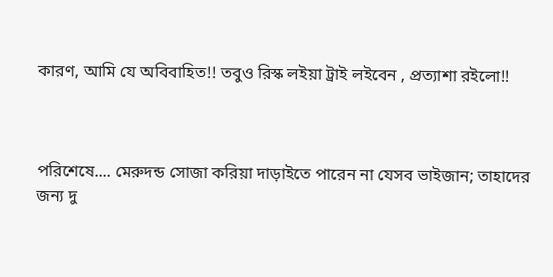কারণ, আমি যে অবিবাহিত!! তবুও রিস্ক লইয়া ট্রাই লইবেন , প্রত্যাশা রইলো!!



পরিশেষে.... মেরুদন্ড সোজা করিয়া দাড়াইতে পারেন না যেসব ভাইজান; তাহাদের জন্য দু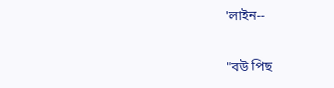'লাইন--


"বউ পিছ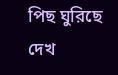পিছ ঘুরিছে দেখ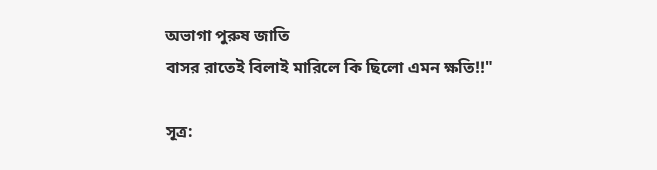অভাগা পুরুষ জাতি
বাসর রাতেই বিলাই মারিলে কি ছিলো এমন ক্ষতি!!"

সূত্র: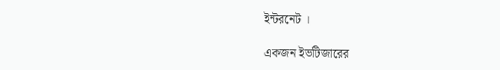ইন্টরনেট ।

একজন ইভটিজারের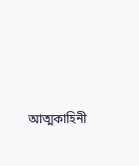আত্মকাহিনী